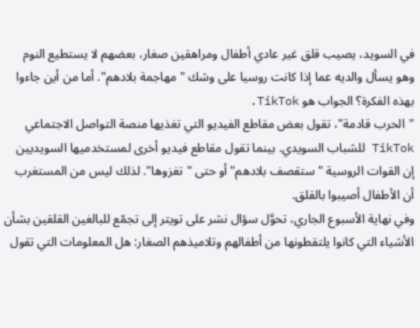في السويد، يصيب قلق غير عادي أطفال ومراهقين صغار، بعضهم لا يستطيع النوم وهو يسأل والديه عما إذا كانت روسيا على وشك "مهاجمة بلادهم". أما من أين جاءوا بهذه الفكرة؟ الجواب هو TikTok.
"الحرب قادمة"، تقول بعض مقاطع الفيديو التي تغذيها منصة التواصل الاجتماعي TikTok للشباب السويدي. بينما تقول مقاطع فيديو أخرى لمستخدميها السويديين إن القوات الروسية "ستقصف بلادهم" أو حتى "تغزوها". لذلك ليس من المستغرب أن الأطفال أصيبوا بالقلق.
وفي نهاية الأسبوع الجاري، تحوَّل سؤال نشر على تويتر إلى تجمّع للبالغين القلقين بشأن الأشياء التي كانوا يلتقطونها من أطفالهم وتلاميذهم الصغار: هل المعلومات التي تقول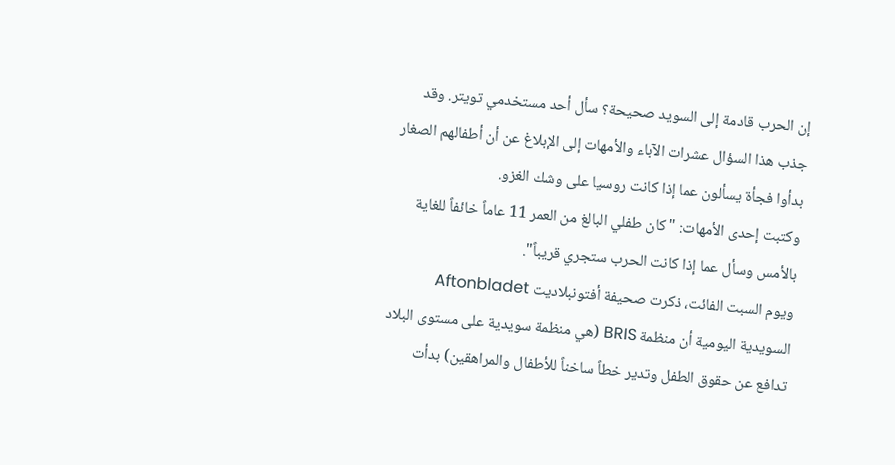إن الحرب قادمة إلى السويد صحيحة؟ سأل أحد مستخدمي تويتر. وقد جذب هذا السؤال عشرات الآباء والأمهات إلى الإبلاغ عن أن أطفالهم الصغار بدأوا فجأة يسألون عما إذا كانت روسيا على وشك الغزو.
وكتبت إحدى الأمهات: "كان طفلي البالغ من العمر 11 عاماً خائفاً للغاية بالأمس وسأل عما إذا كانت الحرب ستجري قريباً".
ويوم السبت الفائت، ذكرت صحيفة أفتونبلاديت Aftonbladet السويدية اليومية أن منظمة BRIS (هي منظمة سويدية على مستوى البلاد تدافع عن حقوق الطفل وتدير خطاً ساخناً للأطفال والمراهقين) بدأت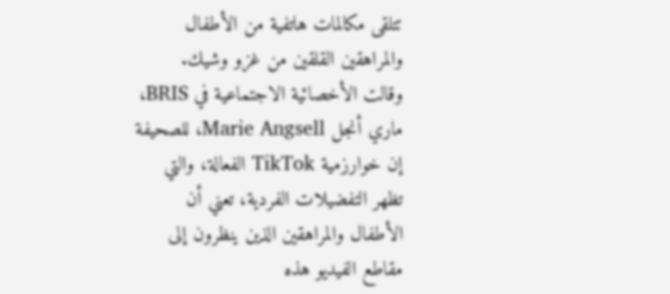تتلقى مكالمات هاتفية من الأطفال والمراهقين القلقين من غزو وشيك.
وقالت الأخصائية الاجتماعية في BRIS، ماري أنجل Marie Angsell، للصحيفة إن خوارزمية TikTok الفعالة، والتي تظهر التفضيلات الفردية، تعني أن الأطفال والمراهقين الذين ينظرون إلى مقاطع الفيديو هذه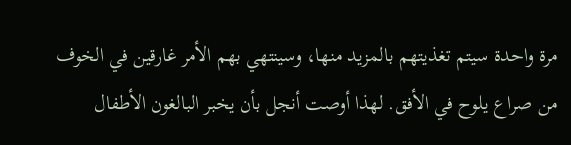مرة واحدة سيتم تغذيتهم بالمزيد منها، وسينتهي بهم الأمر غارقين في الخوف من صراع يلوح في الأفق. لهذا أوصت أنجل بأن يخبر البالغون الأطفال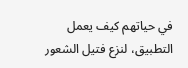في حياتهم كيف يعمل التطبيق، لنزع فتيل الشعور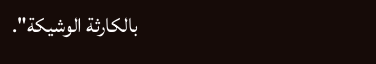بالكارثة الوشيكة".